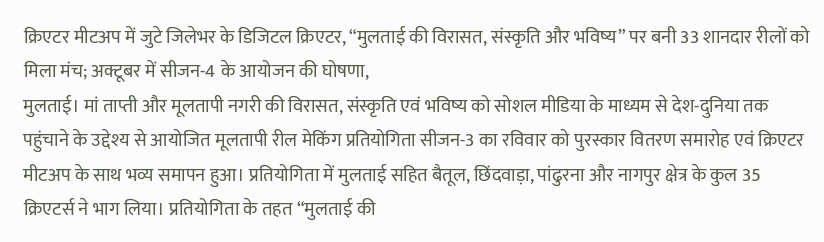क्रिएटर मीटअप में जुटे जिलेभर के डिजिटल क्रिएटर, “मुलताई की विरासत, संस्कृति और भविष्य” पर बनी 33 शानदार रीलों को मिला मंच; अक्टूबर में सीजन-4 के आयोजन की घोषणा,
मुलताई। मां ताप्ती और मूलतापी नगरी की विरासत, संस्कृति एवं भविष्य को सोशल मीडिया के माध्यम से देश-दुनिया तक पहुंचाने के उद्देश्य से आयोजित मूलतापी रील मेकिंग प्रतियोगिता सीजन-3 का रविवार को पुरस्कार वितरण समारोह एवं क्रिएटर मीटअप के साथ भव्य समापन हुआ। प्रतियोगिता में मुलताई सहित बैतूल, छिंदवाड़ा, पांढुरना और नागपुर क्षेत्र के कुल 35 क्रिएटर्स ने भाग लिया। प्रतियोगिता के तहत “मुलताई की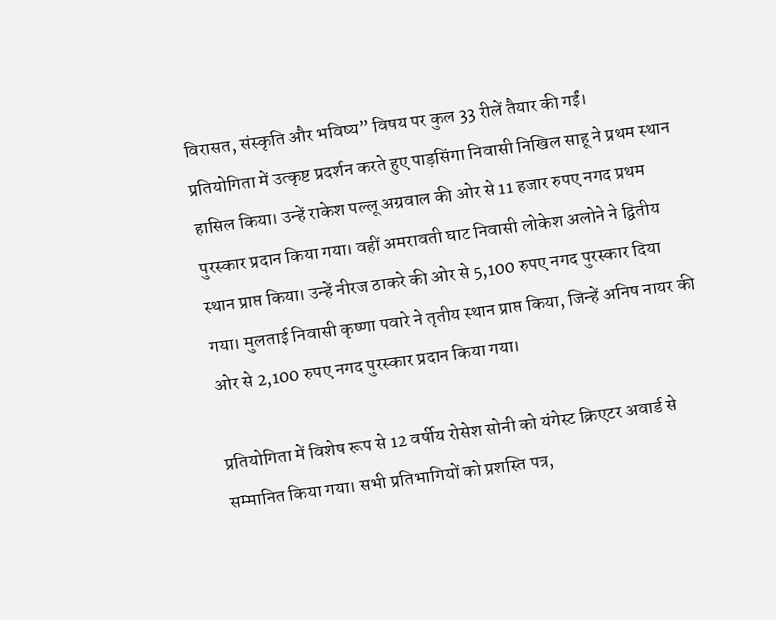विरासत, संस्कृति और भविष्य” विषय पर कुल 33 रीलें तैयार की गईं।
प्रतियोगिता में उत्कृष्ट प्रदर्शन करते हुए पाड़सिंगा निवासी निखिल साहू ने प्रथम स्थान हासिल किया। उन्हें राकेश पल्लू अग्रवाल की ओर से 11 हजार रुपए नगद प्रथम पुरस्कार प्रदान किया गया। वहीं अमरावती घाट निवासी लोकेश अलोने ने द्वितीय स्थान प्राप्त किया। उन्हें नीरज ठाकरे की ओर से 5,100 रुपए नगद पुरस्कार दिया गया। मुलताई निवासी कृष्णा पवारे ने तृतीय स्थान प्राप्त किया, जिन्हें अनिष नायर की ओर से 2,100 रुपए नगद पुरस्कार प्रदान किया गया।

प्रतियोगिता में विशेष रूप से 12 वर्षीय रोसेश सोनी को यंगेस्ट क्रिएटर अवार्ड से सम्मानित किया गया। सभी प्रतिभागियों को प्रशस्ति पत्र,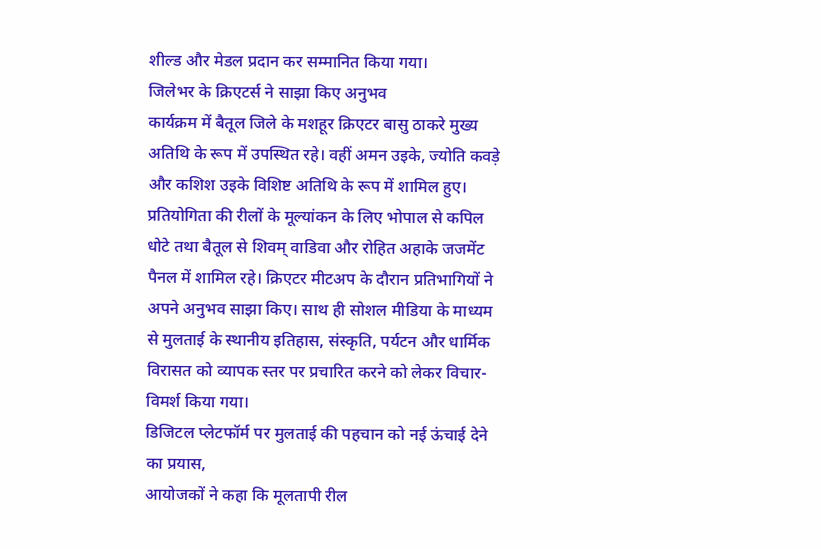शील्ड और मेडल प्रदान कर सम्मानित किया गया।
जिलेभर के क्रिएटर्स ने साझा किए अनुभव
कार्यक्रम में बैतूल जिले के मशहूर क्रिएटर बासु ठाकरे मुख्य अतिथि के रूप में उपस्थित रहे। वहीं अमन उइके, ज्योति कवड़े और कशिश उइके विशिष्ट अतिथि के रूप में शामिल हुए। प्रतियोगिता की रीलों के मूल्यांकन के लिए भोपाल से कपिल धोटे तथा बैतूल से शिवम् वाडिवा और रोहित अहाके जजमेंट पैनल में शामिल रहे। क्रिएटर मीटअप के दौरान प्रतिभागियों ने अपने अनुभव साझा किए। साथ ही सोशल मीडिया के माध्यम से मुलताई के स्थानीय इतिहास, संस्कृति, पर्यटन और धार्मिक विरासत को व्यापक स्तर पर प्रचारित करने को लेकर विचार-विमर्श किया गया।
डिजिटल प्लेटफॉर्म पर मुलताई की पहचान को नई ऊंचाई देने का प्रयास,
आयोजकों ने कहा कि मूलतापी रील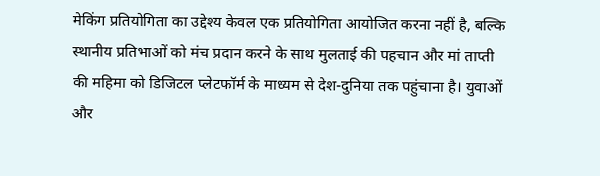मेकिंग प्रतियोगिता का उद्देश्य केवल एक प्रतियोगिता आयोजित करना नहीं है, बल्कि स्थानीय प्रतिभाओं को मंच प्रदान करने के साथ मुलताई की पहचान और मां ताप्ती की महिमा को डिजिटल प्लेटफॉर्म के माध्यम से देश-दुनिया तक पहुंचाना है। युवाओं और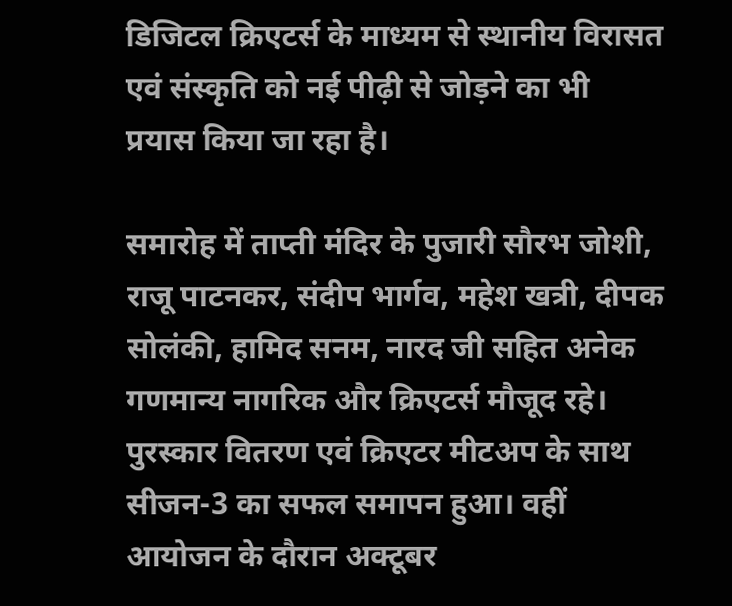डिजिटल क्रिएटर्स के माध्यम से स्थानीय विरासत एवं संस्कृति को नई पीढ़ी से जोड़ने का भी प्रयास किया जा रहा है।

समारोह में ताप्ती मंदिर के पुजारी सौरभ जोशी, राजू पाटनकर, संदीप भार्गव, महेश खत्री, दीपक सोलंकी, हामिद सनम, नारद जी सहित अनेक गणमान्य नागरिक और क्रिएटर्स मौजूद रहे। पुरस्कार वितरण एवं क्रिएटर मीटअप के साथ सीजन-3 का सफल समापन हुआ। वहीं आयोजन के दौरान अक्टूबर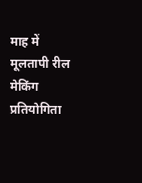माह में मूलतापी रील मेकिंग प्रतियोगिता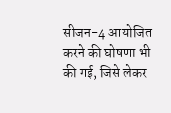सीजन-4 आयोजित करने की घोषणा भी की गई, जिसे लेकर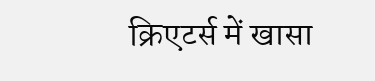क्रिएटर्स में खासा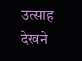उत्साह देखने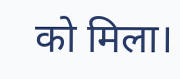को मिला।